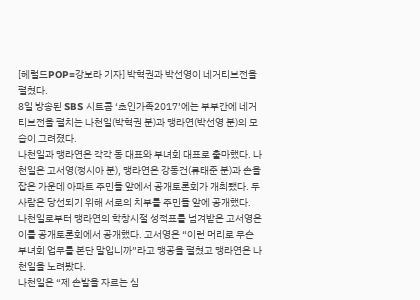[헤럴드POP=강보라 기자] 박혁권과 박선영이 네거티브전을 펼쳤다.
8일 방송된 SBS 시트콤 ‘초인가족2017’에는 부부간에 네거티브전을 펼치는 나천일(박혁권 분)과 맹라연(박선영 분)의 모습이 그려졌다.
나천일과 맹라연은 각각 동 대표와 부녀회 대표로 출마했다. 나천일은 고서영(정시아 분), 맹라연은 강동건(류태준 분)과 손을 잡은 가운데 아파트 주민들 앞에서 공개토론회가 개최됐다. 두 사람은 당선되기 위해 서로의 치부를 주민들 앞에 공개했다.
나천일로부터 맹라연의 학창시절 성적표를 넘겨받은 고서영은 이를 공개토론회에서 공개했다. 고서영은 “이런 머리로 무슨 부녀회 업무를 본단 말입니까”라고 맹공을 펼쳤고 맹라연은 나천일을 노려봤다.
나천일은 “제 손발을 자르는 심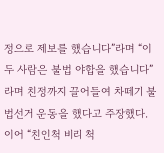정으로 제보를 했습니다”라며 “이 두 사람은 불법 야합을 했습니다”라며 친정까지 끌어들여 차떼기 불법선거 운동을 했다고 주장했다. 이어 “친인척 비리 척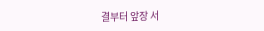결부터 앞장 서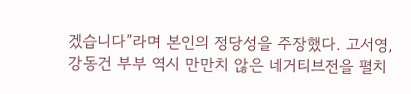겠습니다”라며 본인의 정당성을 주장했다. 고서영, 강동건 부부 역시 만만치 않은 네거티브전을 펼치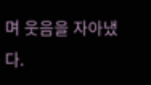며 웃음을 자아냈다.